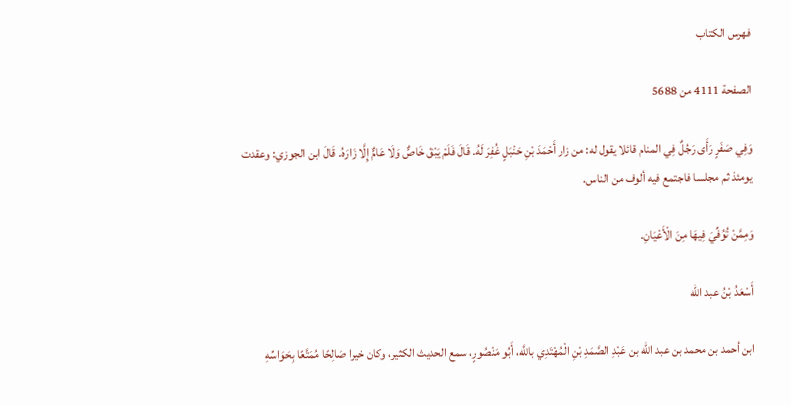فهرس الكتاب

الصفحة 4111 من 5688

وَفِي صَفَرٍ رَأَى رَجُلٌ فِي المنام قائلا يقول له: من زار أَحْمَدَ بْنِ حَنْبَلٍ غُفِرَ لَهُ. قَالَ فَلَمْ يَبْقَ خَاصٌّ وَلَا عَامٌّ إِلَّا زَارَهُ. قَالَ ابن الجوزي: وعقدت يومئذ ثم مجلسا فاجتمع فيه ألوف من الناس.

وَمِمَّنْ تُوُفِّيَ فِيهَا مِنَ الْأَعْيَانِ.

أَسْعَدُ بْنُ عبد الله

ابن أحمد بن محمد بن عبد الله بن عَبْدِ الصَّمَدِ بْنِ الْمُهْتَدِي باللَّه، أَبُو مَنْصُورٍ، سمع الحديث الكثير، وكان خيرا صَالِحًا مُمَتَّعًا بِحَوَاسِّهِ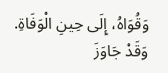وَقُوَاهُ، إِلَى حِينِ الْوَفَاةِ. وَقَدْ جَاوَزَ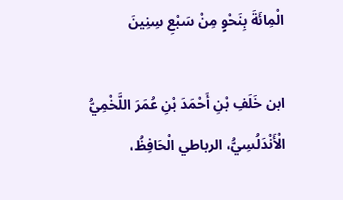الْمِائَةَ بِنَحْوٍ مِنْ سَبْعِ سِنِينَ

ابن خَلَفِ بْنِ أَحْمَدَ بْنِ عُمَرَ اللَّخْمِيُّ الْأَنْدَلُسِيُّ، الرباطي الْحَافِظُ،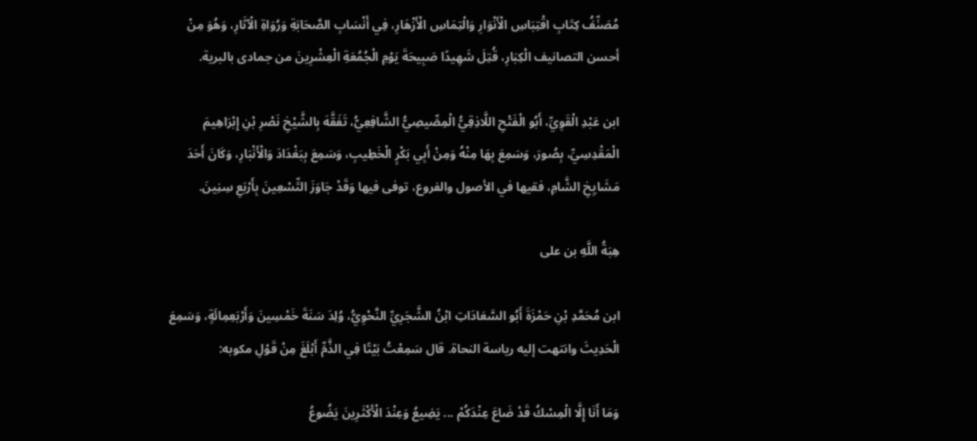مُصَنِّفُ كِتَابِ اقْتِبَاسِ الْأَنْوَارِ وَالْتِمَاسِ الْأَزْهَارِ، فِي أَنْسَابِ الصَّحَابَةِ وَرُوَاةِ الْآثَارِ، وَهُوَ مِنْ أحسن التصانيف الْكِبَارِ، قُتِلَ شَهِيدًا صَبِيحَةَ يَوْمِ الْجُمُعَةِ الْعِشْرِينَ من جمادى بالبرية.

ابن عَبْدِ الْقَوِيِّ، أَبُو الْفَتْحِ اللَّاذِقِيُّ الْمِصِّيصِيُّ الشَّافِعِيُّ، تَفَقَّهَ بِالشَّيْخِ نَصْرِ بْنِ إِبْرَاهِيمَ الْمَقْدِسِيِّ، بِصُورَ، وَسَمِعَ بِهَا مِنْهُ وَمِنْ أَبِي بَكْرٍ الْخَطِيبِ، وَسَمِعَ بِبَغْدَادَ وَالْأَنْبَارِ، وَكَانَ أَحَدَ مَشَايِخِ الشَّامِ، فقيها في الأصول والفروع، توفى فيها وَقَدْ جَاوَزَ التِّسْعِينَ بِأَرْبَعِ سِنِينَ.

هِبَةُ اللَّهِ بن على

ابن مُحَمَّدِ بْنِ حَمْزَةَ أَبُو السَّعَادَاتِ ابْنُ الشَّجَرِيِّ النَّحْوِيُّ، وُلِدَ سَنَةَ خَمْسِينَ وَأَرْبَعِمِائَةٍ، وَسَمِعَ الْحَدِيثَ وانتهت إليه رياسة النحاة. قال سَمِعْتُ بَيْتًا فِي الذَّمِّ أَبْلَغَ مِنْ قَوْلِ مكوبه:

وَمَا أَنَا إِلَّا الْمِسْكُ قَدْ ضَاعَ عِنْدَكُمْ ... يَضِيعُ وَعِنْدَ الْأَكْثَرِينَ يَضُوعُ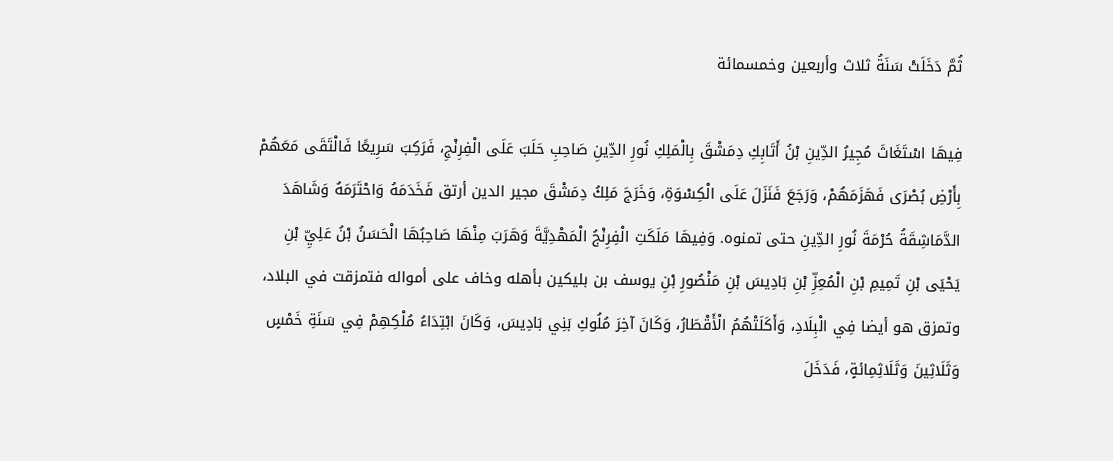ثُمَّ دَخَلَتْ سَنَةُ ثلاث وأربعين وخمسمائة

فِيهَا اسْتَغَاثَ مُجِيرُ الدِّينِ بْنُ أَتَابِكِ دِمَشْقَ بِالْمَلِكِ نُورِ الدِّينِ صَاحِبِ حَلَبَ عَلَى الْفِرِنْجِ، فَرَكِبَ سَرِيعًا فَالْتَقَى مَعَهُمْ بِأَرْضِ بُصْرَى فَهَزَمَهُمْ، وَرَجَعَ فَنَزَلَ عَلَى الْكِسْوَةِ، وَخَرَجَ مَلِكُ دِمَشْقَ مجير الدين أرتق فَخَدَمَهُ وَاحْتَرَمَهُ وَشَاهَدَ الدَّمَاشِقَةُ حُرْمَةَ نُورِ الدِّينِ حتى تمنوه. وَفِيهَا مَلَكَتِ الْفِرِنْجُ الْمَهْدِيَّةَ وَهَرَبَ مِنْهَا صَاحِبُهَا الْحَسَنُ بْنُ عَلِيِّ بْنِ يَحْيَى بْنِ تَمِيمِ بْنِ الْمُعِزِّ بْنِ بَادِيسَ بْنِ مَنْصُورِ بْنِ يوسف بن بليكين بأهله وخاف على أمواله فتمزقت في البلاد، وتمزق هو أيضا فِي الْبِلَادِ، وَأَكَلَتْهُمُ الْأَقْطَارُ، وَكَانَ آخِرَ مُلُوكِ بَنِي بَادِيسَ، وَكَانَ ابْتِدَاءُ مُلْكِهِمْ فِي سَنَةِ خَمْسٍ وَثَلَاثِينَ وَثَلَاثِمِائةٍ، فَدَخَلَ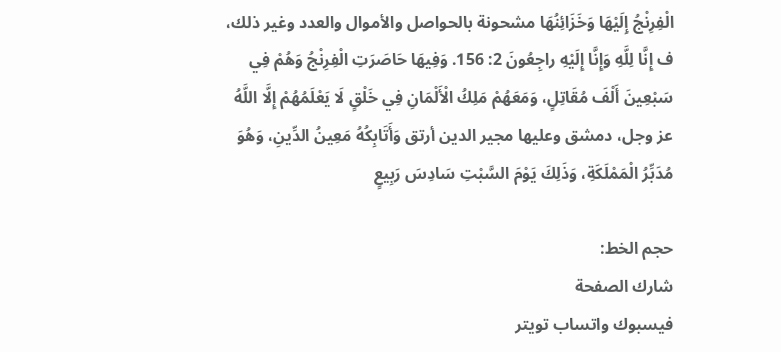الْفِرِنْجُ إِلَيْهَا وَخَزَائِنُهَا مشحونة بالحواصل والأموال والعدد وغير ذلك، ف إِنَّا لِلَّهِ وَإِنَّا إِلَيْهِ راجِعُونَ 2: 156. وَفِيهَا حَاصَرَتِ الْفِرِنْجُ وَهُمْ فِي سَبْعِينَ أَلْفَ مُقَاتِلٍ، وَمَعَهُمْ مَلِكُ الْأَلْمَانِ فِي خَلْقٍ لَا يَعْلَمُهُمْ إِلَّا اللَّهُ عز وجل، دمشق وعليها مجير الدين أرتق وَأَتَابِكُهُ مَعِينُ الدِّينِ، وَهُوَ مُدَبِّرُ الْمَمْلَكَةِ، وَذَلِكَ يَوْمَ السَّبْتِ سَادِسَ رَبِيعٍ

حجم الخط:
شارك الصفحة
فيسبوك واتساب تويتر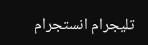تليجرام انستجرام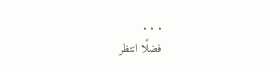. . .
فضلًا انتظر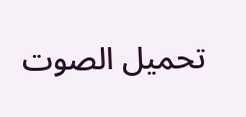تحميل الصوت